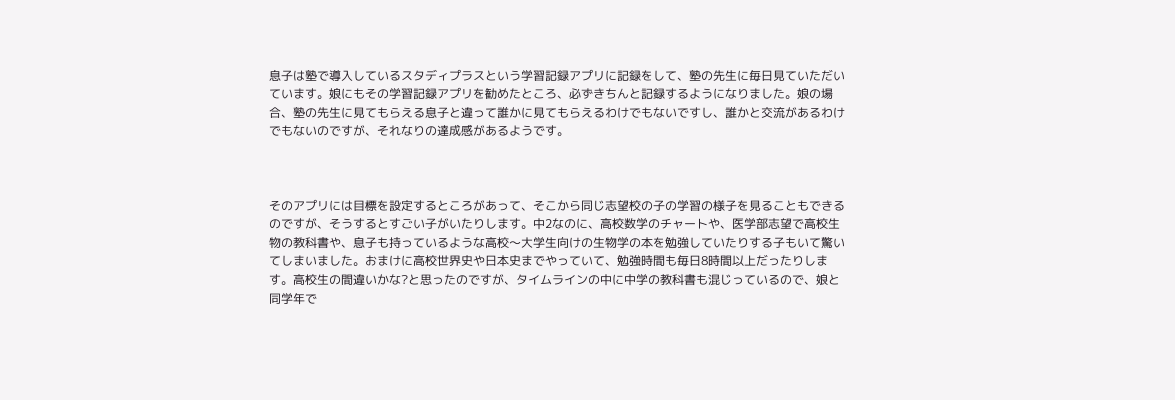息子は塾で導入しているスタディプラスという学習記録アプリに記録をして、塾の先生に毎日見ていただいています。娘にもその学習記録アプリを勧めたところ、必ずきちんと記録するようになりました。娘の場合、塾の先生に見てもらえる息子と違って誰かに見てもらえるわけでもないですし、誰かと交流があるわけでもないのですが、それなりの達成感があるようです。



そのアプリには目標を設定するところがあって、そこから同じ志望校の子の学習の様子を見ることもできるのですが、そうするとすごい子がいたりします。中2なのに、高校数学のチャートや、医学部志望で高校生物の教科書や、息子も持っているような高校〜大学生向けの生物学の本を勉強していたりする子もいて驚いてしまいました。おまけに高校世界史や日本史までやっていて、勉強時間も毎日8時間以上だったりします。高校生の間違いかな?と思ったのですが、タイムラインの中に中学の教科書も混じっているので、娘と同学年で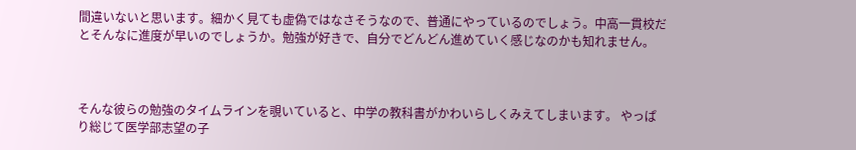間違いないと思います。細かく見ても虚偽ではなさそうなので、普通にやっているのでしょう。中高一貫校だとそんなに進度が早いのでしょうか。勉強が好きで、自分でどんどん進めていく感じなのかも知れません。



そんな彼らの勉強のタイムラインを覗いていると、中学の教科書がかわいらしくみえてしまいます。 やっぱり総じて医学部志望の子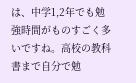は、中学1,2年でも勉強時間がものすごく多いですね。高校の教科書まで自分で勉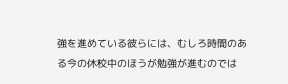強を進めている彼らには、むしろ時間のある今の休校中のほうが勉強が進むのでは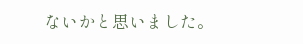ないかと思いました。